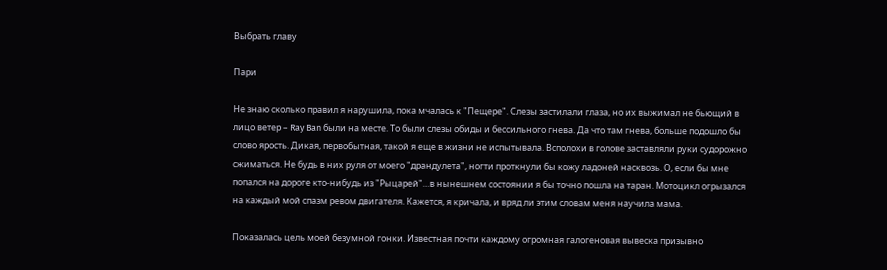Выбрать главу

Пари

Не знаю сколько правил я нарушила, пока мчалась к "Пещере". Слезы застилали глаза, но их выжимал не бьющий в лицо ветер – Ray Ban были на месте. То были слезы обиды и бессильного гнева. Да что там гнева, больше подошло бы слово ярость. Дикая, первобытная, такой я еще в жизни не испытывала. Всполохи в голове заставляли руки судорожно сжиматься. Не будь в них руля от моего "драндулета", ногти проткнули бы кожу ладоней насквозь. О, если бы мне попался на дороге кто-нибудь из "Рыцарей"…в нынешнем состоянии я бы точно пошла на таран. Мотоцикл огрызался на каждый мой спазм ревом двигателя. Кажется, я кричала, и вряд ли этим словам меня научила мама.

Показалась цель моей безумной гонки. Известная почти каждому огромная галогеновая вывеска призывно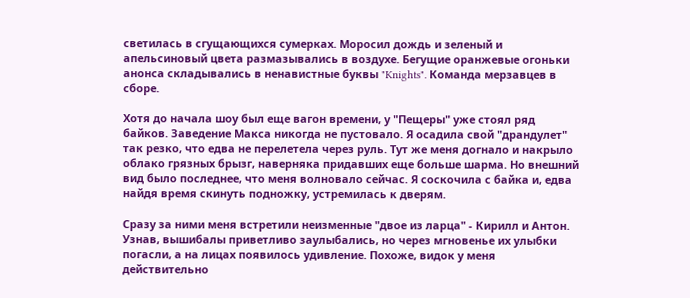светилась в сгущающихся сумерках. Моросил дождь и зеленый и апельсиновый цвета размазывались в воздухе. Бегущие оранжевые огоньки анонса складывались в ненавистные буквы "Knights". Команда мерзавцев в сборе.

Хотя до начала шоу был еще вагон времени, у "Пещеры" уже стоял ряд байков. Заведение Макса никогда не пустовало. Я осадила свой "драндулет" так резко, что едва не перелетела через руль. Тут же меня догнало и накрыло облако грязных брызг, наверняка придавших еще больше шарма. Но внешний вид было последнее, что меня волновало сейчас. Я соскочила с байка и, едва найдя время скинуть подножку, устремилась к дверям.

Сразу за ними меня встретили неизменные "двое из ларца" - Кирилл и Антон. Узнав, вышибалы приветливо заулыбались, но через мгновенье их улыбки погасли, а на лицах появилось удивление. Похоже, видок у меня действительно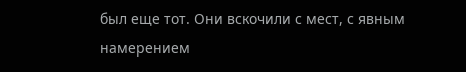был еще тот. Они вскочили с мест, с явным намерением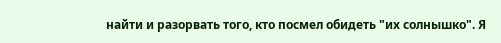найти и разорвать того, кто посмел обидеть "их солнышко". Я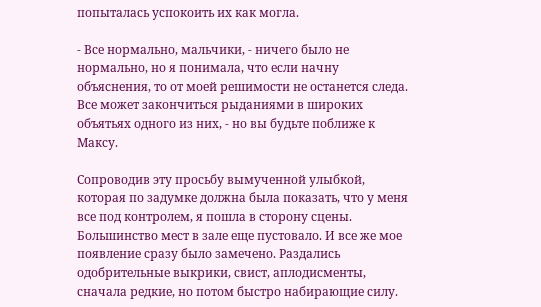попыталась успокоить их как могла.

- Все нормально, мальчики, - ничего было не нормально, но я понимала, что если начну объяснения, то от моей решимости не останется следа. Все может закончиться рыданиями в широких объятьях одного из них, - но вы будьте поближе к Максу.

Сопроводив эту просьбу вымученной улыбкой, которая по задумке должна была показать, что у меня все под контролем, я пошла в сторону сцены. Большинство мест в зале еще пустовало. И все же мое появление сразу было замечено. Раздались одобрительные выкрики, свист, аплодисменты, сначала редкие, но потом быстро набирающие силу.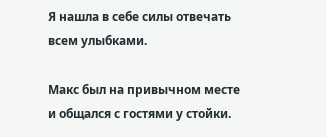Я нашла в себе силы отвечать всем улыбками.

Макс был на привычном месте и общался с гостями у стойки.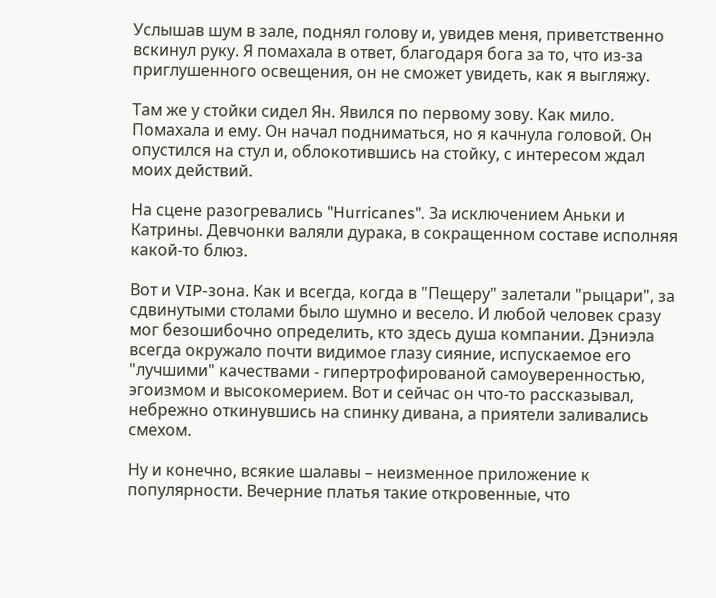Услышав шум в зале, поднял голову и, увидев меня, приветственно вскинул руку. Я помахала в ответ, благодаря бога за то, что из-за приглушенного освещения, он не сможет увидеть, как я выгляжу.

Там же у стойки сидел Ян. Явился по первому зову. Как мило. Помахала и ему. Он начал подниматься, но я качнула головой. Он опустился на стул и, облокотившись на стойку, с интересом ждал моих действий.

На сцене разогревались "Hurricanes". За исключением Аньки и Катрины. Девчонки валяли дурака, в сокращенном составе исполняя какой-то блюз.

Вот и VIP-зона. Как и всегда, когда в "Пещеру" залетали "рыцари", за сдвинутыми столами было шумно и весело. И любой человек сразу мог безошибочно определить, кто здесь душа компании. Дэниэла всегда окружало почти видимое глазу сияние, испускаемое его "лучшими" качествами - гипертрофированой самоуверенностью, эгоизмом и высокомерием. Вот и сейчас он что-то рассказывал, небрежно откинувшись на спинку дивана, а приятели заливались смехом.

Ну и конечно, всякие шалавы – неизменное приложение к популярности. Вечерние платья такие откровенные, что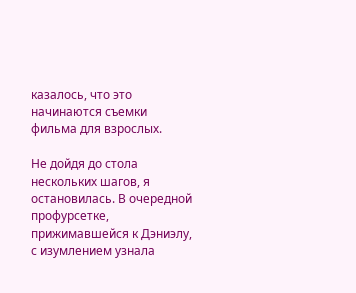казалось, что это начинаются съемки фильма для взрослых.

Не дойдя до стола нескольких шагов, я остановилась. В очередной профурсетке, прижимавшейся к Дэниэлу, с изумлением узнала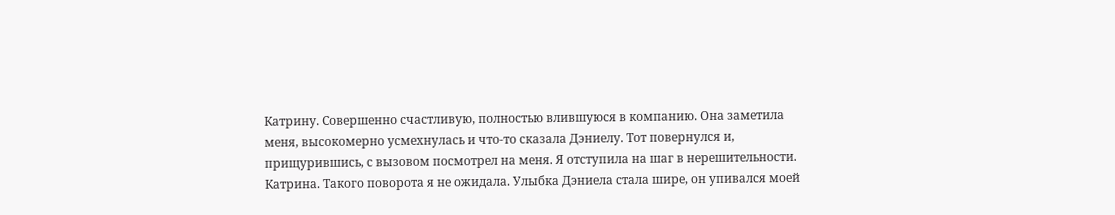Катрину. Совершенно счастливую, полностью влившуюся в компанию. Она заметила меня, высокомерно усмехнулась и что-то сказала Дэниелу. Тот повернулся и, прищурившись, с вызовом посмотрел на меня. Я отступила на шаг в нерешительности. Катрина. Такого поворота я не ожидала. Улыбка Дэниела стала шире, он упивался моей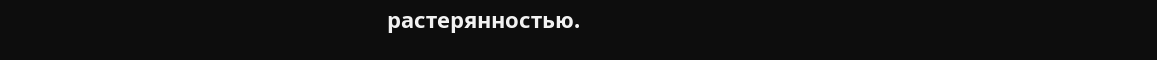растерянностью.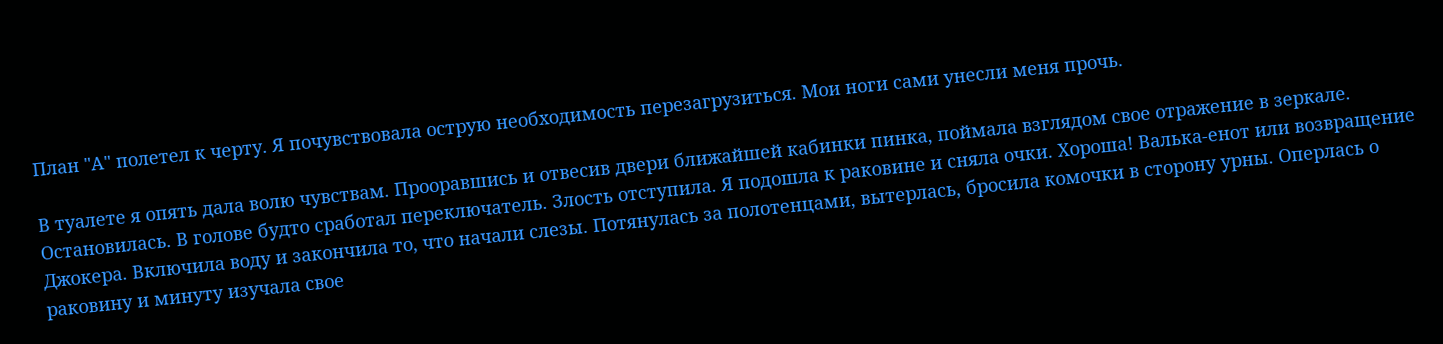План "А" полетел к черту. Я почувствовала острую необходимость перезагрузиться. Мои ноги сами унесли меня прочь.

В туалете я опять дала волю чувствам. Прооравшись и отвесив двери ближайшей кабинки пинка, поймала взглядом свое отражение в зеркале. Остановилась. В голове будто сработал переключатель. Злость отступила. Я подошла к раковине и сняла очки. Хороша! Валька-енот или возвращение Джокера. Включила воду и закончила то, что начали слезы. Потянулась за полотенцами, вытерлась, бросила комочки в сторону урны. Оперлась о раковину и минуту изучала свое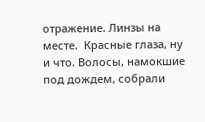отражение. Линзы на месте.  Красные глаза, ну и что. Волосы, намокшие под дождем, собрали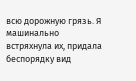всю дорожную грязь. Я машинально встряхнула их, придала беспорядку вид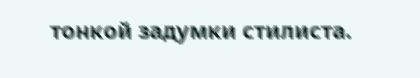тонкой задумки стилиста.